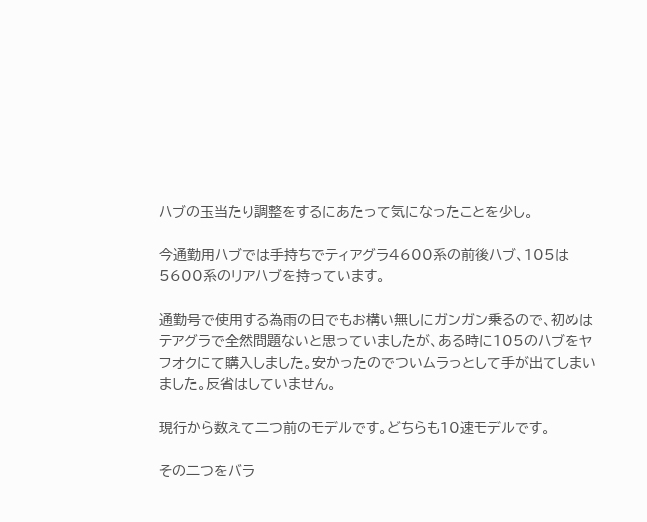ハブの玉当たり調整をするにあたって気になったことを少し。

今通勤用ハブでは手持ちでティアグラ4600系の前後ハブ、105は5600系のリアハブを持っています。

通勤号で使用する為雨の日でもお構い無しにガンガン乗るので、初めはテアグラで全然問題ないと思っていましたが、ある時に105のハブをヤフオクにて購入しました。安かったのでついムラっとして手が出てしまいました。反省はしていません。

現行から数えて二つ前のモデルです。どちらも10速モデルです。

その二つをバラ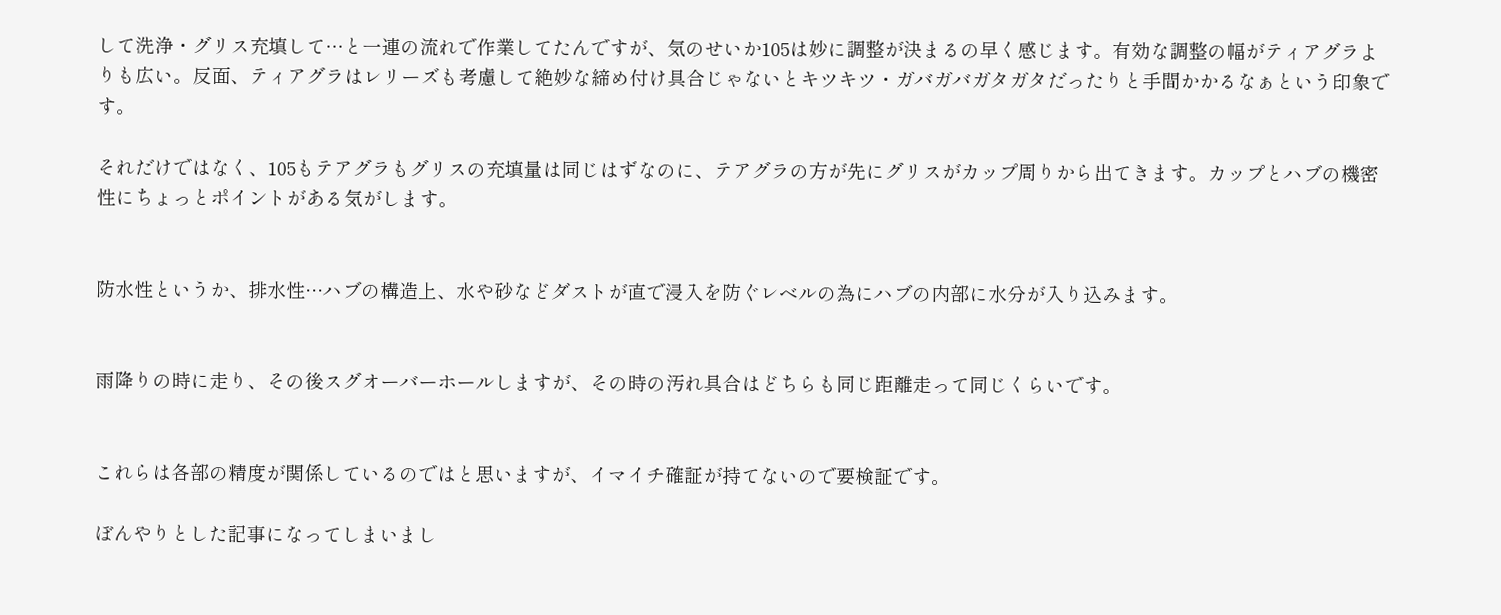して洗浄・グリス充填して…と一連の流れで作業してたんですが、気のせいか105は妙に調整が決まるの早く感じます。有効な調整の幅がティアグラよりも広い。反面、ティアグラはレリーズも考慮して絶妙な締め付け具合じゃないとキツキツ・ガバガバガタガタだったりと手間かかるなぁという印象です。

それだけではなく、105もテアグラもグリスの充填量は同じはずなのに、テアグラの方が先にグリスがカップ周りから出てきます。カップとハブの機密性にちょっとポイントがある気がします。


防水性というか、排水性…ハブの構造上、水や砂などダストが直で浸入を防ぐレベルの為にハブの内部に水分が入り込みます。


雨降りの時に走り、その後スグオーバーホールしますが、その時の汚れ具合はどちらも同じ距離走って同じくらいです。


これらは各部の精度が関係しているのではと思いますが、イマイチ確証が持てないので要検証です。

ぼんやりとした記事になってしまいまし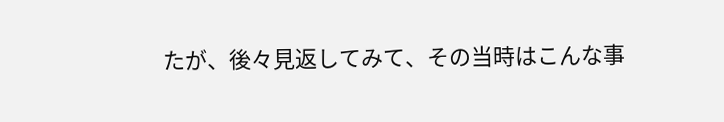たが、後々見返してみて、その当時はこんな事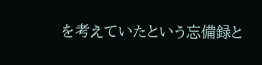を考えていたという忘備録と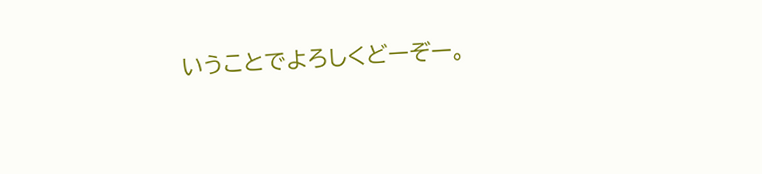いうことでよろしくどーぞー。